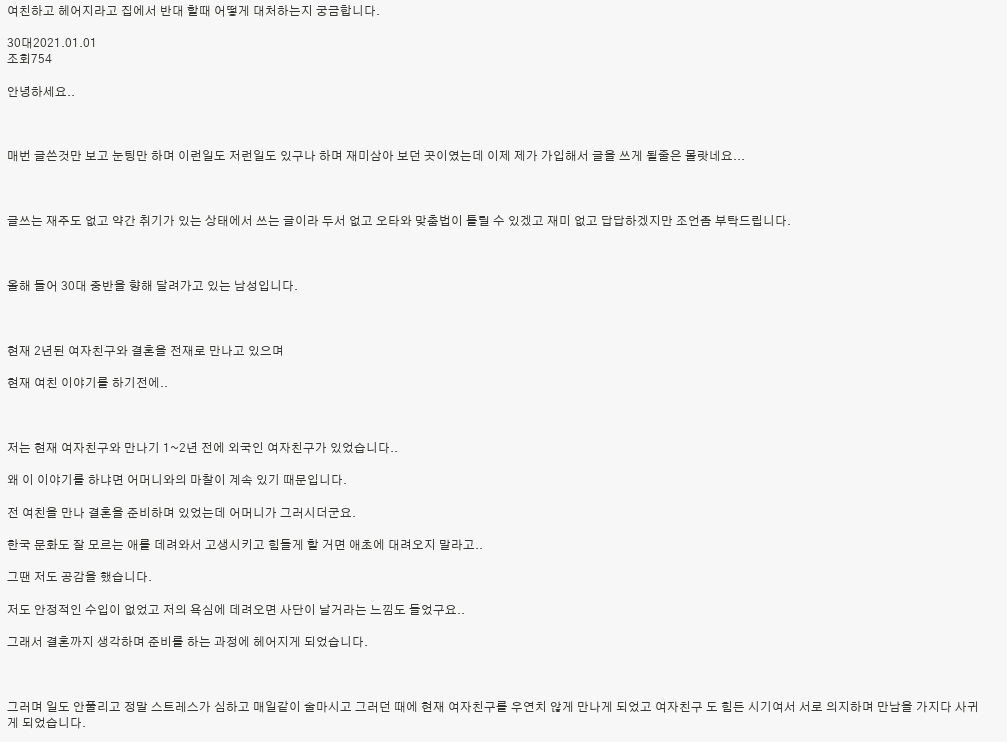여친하고 헤어지라고 집에서 반대 할때 어떻게 대처하는지 궁금합니다.

30대2021.01.01
조회754

안녕하세요..



매번 글쓴것만 보고 눈팅만 하며 이런일도 저런일도 있구나 하며 재미삼아 보던 곳이였는데 이제 제가 가입해서 글을 쓰게 될줄은 몰랏네요...



글쓰는 재주도 없고 약간 취기가 있는 상태에서 쓰는 글이라 두서 없고 오타와 맞춤법이 틀릴 수 있겠고 재미 없고 답답하겠지만 조언좀 부탁드립니다.



올해 들어 30대 중반을 향해 달려가고 있는 남성입니다.



현재 2년된 여자친구와 결혼을 전재로 만나고 있으며

현재 여친 이야기를 하기전에..



저는 현재 여자친구와 만나기 1~2년 전에 외국인 여자친구가 있었습니다..

왜 이 이야기를 하냐면 어머니와의 마찰이 계속 있기 때문입니다.

전 여친을 만나 결혼을 준비하며 있었는데 어머니가 그러시더군요.

한국 문화도 잘 모르는 애를 데려와서 고생시키고 힘들게 할 거면 애초에 대려오지 말라고..

그땐 저도 공감을 했습니다.

저도 안정적인 수입이 없었고 저의 욕심에 데려오면 사단이 날거라는 느낌도 들었구요..

그래서 결혼까지 생각하며 준비를 하는 과정에 헤어지게 되었습니다.



그러며 일도 안풀리고 정말 스트레스가 심하고 매일같이 술마시고 그러던 때에 현재 여자친구를 우연치 않게 만나게 되었고 여자친구 도 힘든 시기여서 서로 의지하며 만남을 가지다 사귀게 되었습니다.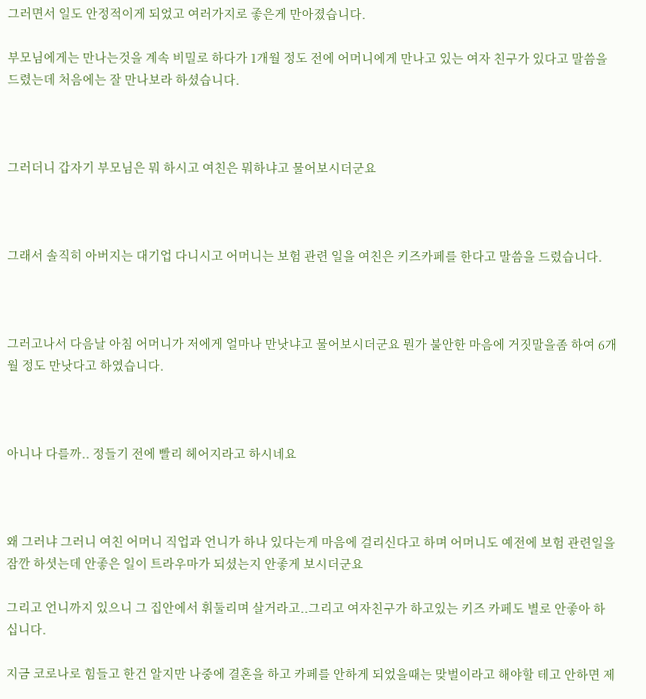그러면서 일도 안정적이게 되었고 여러가지로 좋은게 만아졌습니다.

부모님에게는 만나는것을 계속 비밀로 하다가 1개월 정도 전에 어머니에게 만나고 있는 여자 친구가 있다고 말씀을 드렸는데 처음에는 잘 만나보라 하셨습니다.



그러더니 갑자기 부모님은 뭐 하시고 여친은 뭐하냐고 물어보시더군요



그래서 솔직히 아버지는 대기업 다니시고 어머니는 보험 관련 일을 여친은 키즈카페를 한다고 말씀을 드렸습니다.



그러고나서 다음날 아침 어머니가 저에게 얼마나 만낫냐고 물어보시더군요 뭔가 불안한 마음에 거짓말을좀 하여 6개월 정도 만낫다고 하였습니다.



아니나 다를까.. 정들기 전에 빨리 헤어지라고 하시네요



왜 그러냐 그러니 여친 어머니 직업과 언니가 하나 있다는게 마음에 걸리신다고 하며 어머니도 예전에 보험 관련일을 잠깐 하셧는데 안좋은 일이 트라우마가 되셨는지 안좋게 보시더군요

그리고 언니까지 있으니 그 집안에서 휘둘리며 살거라고..그리고 여자친구가 하고있는 키즈 카페도 별로 안좋아 하십니다.

지금 코로나로 힘들고 한건 알지만 나중에 결혼을 하고 카페를 안하게 되었을때는 맞벌이라고 해야할 테고 안하면 제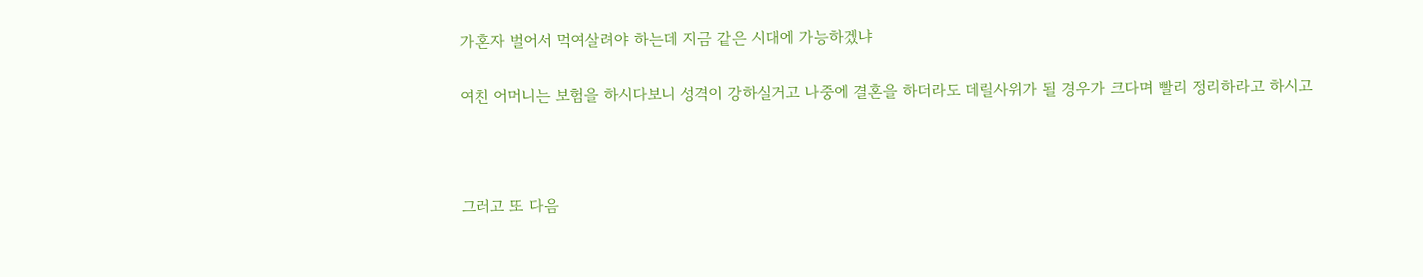가혼자 벌어서 먹여살려야 하는데 지금 같은 시대에 가능하겠냐

여친 어머니는 보험을 하시다보니 성격이 강하실거고 나중에 결혼을 하더라도 데릴사위가 될 경우가 크다며 빨리 정리하라고 하시고



그러고 또 다음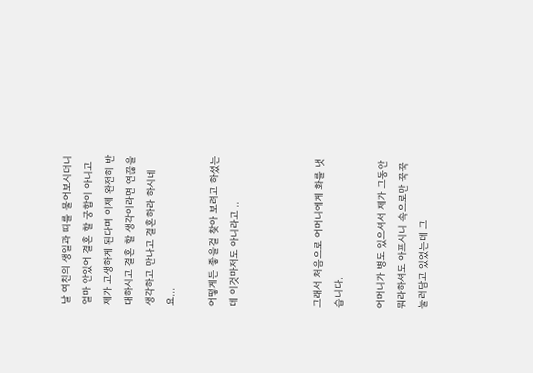날 여친의 생일과 띠를 물어보시더니 얼마 안있어 결혼 할 궁합이 아니고 제가 고생하게 된다며 이제 완전히 반대하시고 결혼 할 생각이라면 연끊을 생각하고 만나고 결혼하라 하시네요...

어떻게든 좋을걸 찾아 보려고 하셨는데 이것마저도 아니라고 ..



그래서 처음으로 어머니에게 화를 냇습니다.

어머니가 병도 있으셔서 제가 그동안 뭐라하셔도 아프시니 속으로만 꾹꾹 눌러담고 있었는데 그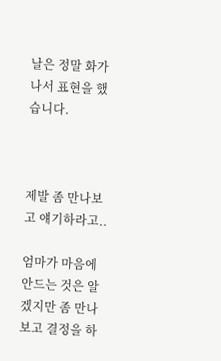날은 정말 화가 나서 표현을 했습니다.



제발 좀 만나보고 얘기하라고..

엄마가 마음에 안드는 것은 알겠지만 좀 만나보고 결정을 하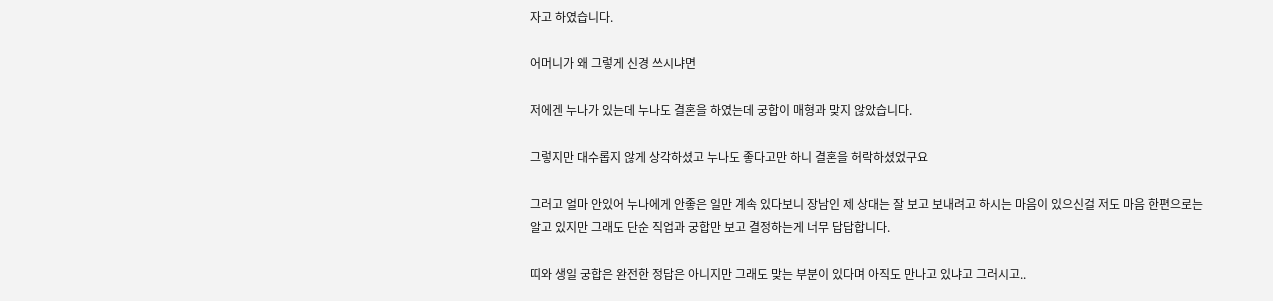자고 하였습니다.

어머니가 왜 그렇게 신경 쓰시냐면

저에겐 누나가 있는데 누나도 결혼을 하였는데 궁합이 매형과 맞지 않았습니다.

그렇지만 대수롭지 않게 상각하셨고 누나도 좋다고만 하니 결혼을 허락하셨었구요

그러고 얼마 안있어 누나에게 안좋은 일만 계속 있다보니 장남인 제 상대는 잘 보고 보내려고 하시는 마음이 있으신걸 저도 마음 한편으로는 알고 있지만 그래도 단순 직업과 궁합만 보고 결정하는게 너무 답답합니다.

띠와 생일 궁합은 완전한 정답은 아니지만 그래도 맞는 부분이 있다며 아직도 만나고 있냐고 그러시고..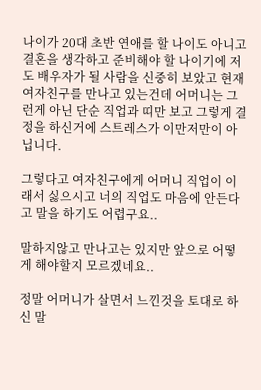나이가 20대 초반 연애를 할 나이도 아니고 결혼을 생각하고 준비해야 할 나이기에 저도 배우자가 될 사람을 신중히 보았고 현재 여자친구를 만나고 있는건데 어머니는 그런게 아닌 단순 직업과 띠만 보고 그렇게 결정을 하신거에 스트레스가 이만저만이 아닙니다.

그렇다고 여자친구에게 어머니 직업이 이래서 싫으시고 너의 직업도 마음에 안든다고 말을 하기도 어렵구요..

말하지않고 만나고는 있지만 앞으로 어떻게 해야할지 모르겠네요..

정말 어머니가 살면서 느낀것을 토대로 하신 말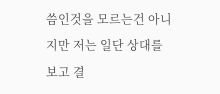씀인것을 모르는건 아니지만 저는 일단 상대를 보고 결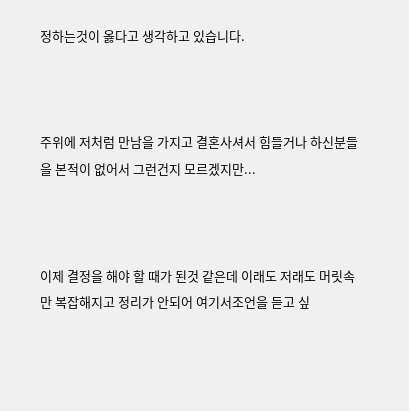정하는것이 옳다고 생각하고 있습니다.



주위에 저처럼 만남을 가지고 결혼사셔서 힘들거나 하신분들을 본적이 없어서 그런건지 모르겠지만...



이제 결정을 해야 할 때가 된것 같은데 이래도 저래도 머릿속만 복잡해지고 정리가 안되어 여기서조언을 듣고 싶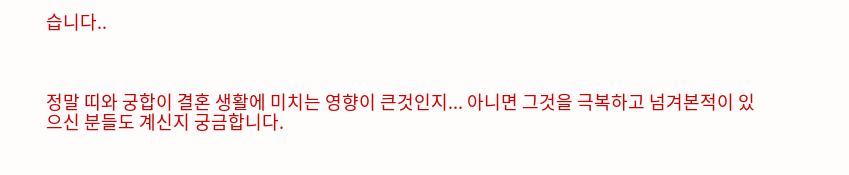습니다..



정말 띠와 궁합이 결혼 생활에 미치는 영향이 큰것인지... 아니면 그것을 극복하고 넘겨본적이 있으신 분들도 계신지 궁금합니다.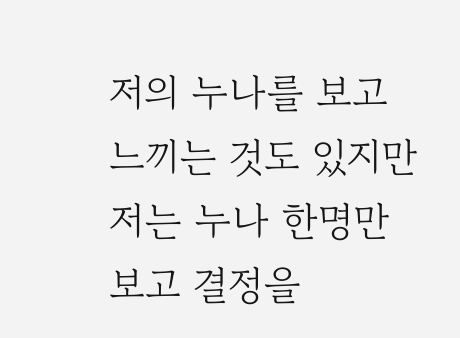저의 누나를 보고 느끼는 것도 있지만 저는 누나 한명만 보고 결정을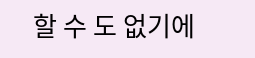할 수 도 없기에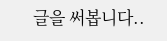글을 써봅니다..